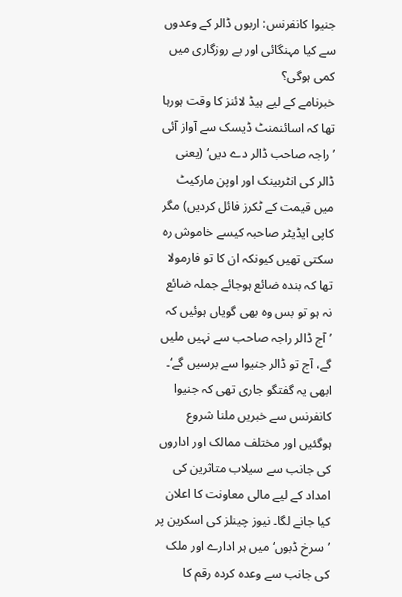جنیوا کانفرنس: اربوں ڈالر کے وعدوں سے کیا مہنگائی اور بے روزگاری میں کمی ہوگی؟
خبرنامے کے لیے ہیڈ لائنز کا وقت ہورہا تھا کہ اسائنمنٹ ڈیسک سے آواز آئی ’راجہ صاحب ڈالر دے دیں‘ (یعنی ڈالر کی انٹربینک اور اوپن مارکیٹ میں قیمت کے ٹکرز فائل کردیں) مگر کاپی ایڈیٹر صاحبہ کیسے خاموش رہ سکتی تھیں کیونکہ ان کا تو فارمولا تھا کہ بندہ ضائع ہوجائے جملہ ضائع نہ ہو تو بس وہ بھی گویاں ہوئیں کہ ’آج ڈالر راجہ صاحب سے نہیں ملیں گے، آج تو ڈالر جنیوا سے برسیں گے‘۔
ابھی یہ گفتگو جاری تھی کہ جنیوا کانفرنس سے خبریں ملنا شروع ہوگئیں اور مختلف ممالک اور اداروں کی جانب سے سیلاب متاثرین کی امداد کے لیے مالی معاونت کا اعلان کیا جانے لگا۔ نیوز چینلز کی اسکرین پر ’سرخ ڈبوں‘ میں ہر ادارے اور ملک کی جانب سے وعدہ کردہ رقم کا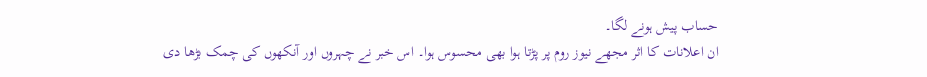حساب پیش ہونے لگا۔
ان اعلانات کا اثر مجھے نیوز روم پر پڑتا ہوا بھی محسوس ہوا۔ اس خبر نے چہروں اور آنکھوں کی چمک بڑھا دی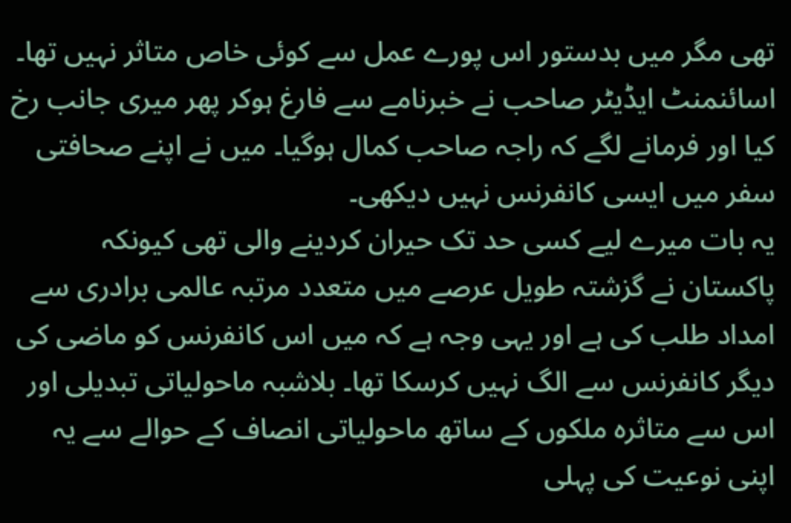تھی مگر میں بدستور اس پورے عمل سے کوئی خاص متاثر نہیں تھا۔ اسائنمنٹ ایڈیٹر صاحب نے خبرنامے سے فارغ ہوکر پھر میری جانب رخ کیا اور فرمانے لگے کہ راجہ صاحب کمال ہوگیا۔ میں نے اپنے صحافتی سفر میں ایسی کانفرنس نہیں دیکھی۔
یہ بات میرے لیے کسی حد تک حیران کردینے والی تھی کیونکہ پاکستان نے گزشتہ طویل عرصے میں متعدد مرتبہ عالمی برادری سے امداد طلب کی ہے اور یہی وجہ ہے کہ میں اس کانفرنس کو ماضی کی دیگر کانفرنس سے الگ نہیں کرسکا تھا۔ بلاشبہ ماحولیاتی تبدیلی اور اس سے متاثرہ ملکوں کے ساتھ ماحولیاتی انصاف کے حوالے سے یہ اپنی نوعیت کی پہلی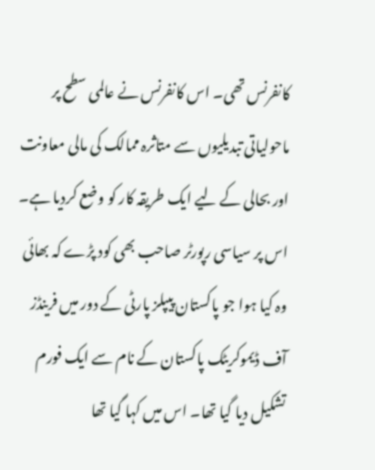کانفرنس تھی۔ اس کانفرنس نے عالمی سطح پر ماحولیاتی تبدیلیوں سے متاثرہ ممالک کی مالی معاونت اور بحالی کے لیے ایک طریقہ کار کو وضع کردیا ہے۔
اس پر سیاسی رپورٹر صاحب بھی کود پڑے کہ بھائی وہ کیا ہوا جو پاکستان پیپلز پارٹی کے دور میں فرینڈز آف ڈیموکریٹک پاکستان کے نام سے ایک فورم تشکیل دیا گیا تھا۔ اس میں کہا گیا تھا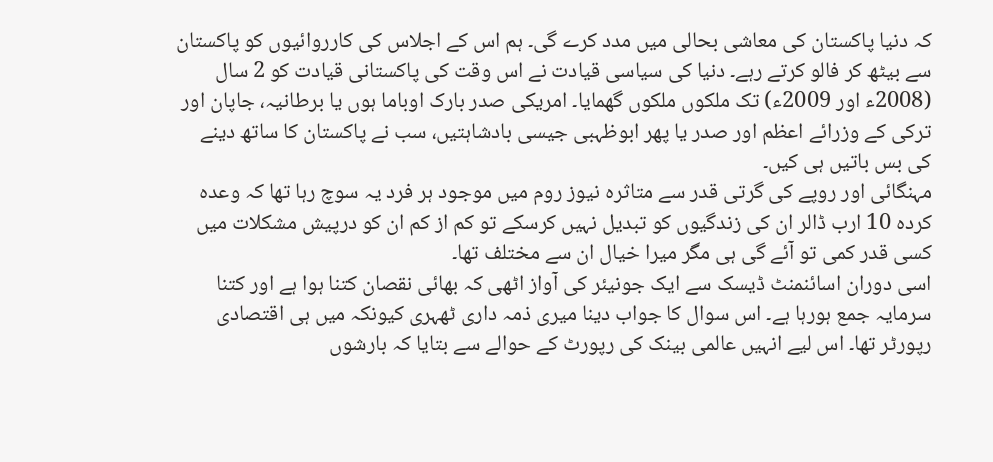کہ دنیا پاکستان کی معاشی بحالی میں مدد کرے گی۔ ہم اس کے اجلاس کی کارروائیوں کو پاکستان سے بیٹھ کر فالو کرتے رہے۔ دنیا کی سیاسی قیادت نے اس وقت کی پاکستانی قیادت کو 2 سال (2008ء اور 2009ء) تک ملکوں ملکوں گھمایا۔ امریکی صدر بارک اوباما ہوں یا برطانیہ، جاپان اور ترکی کے وزرائے اعظم اور صدر یا پھر ابوظہبی جیسی بادشاہتیں، سب نے پاکستان کا ساتھ دینے کی بس باتیں ہی کیں۔
مہنگائی اور روپے کی گرتی قدر سے متاثرہ نیوز روم میں موجود ہر فرد یہ سوچ رہا تھا کہ وعدہ کردہ 10 ارب ڈالر ان کی زندگیوں کو تبدیل نہیں کرسکے تو کم از کم ان کو درپیش مشکلات میں کسی قدر کمی تو آئے گی ہی مگر میرا خیال ان سے مختلف تھا۔
اسی دوران اسائنمنٹ ڈیسک سے ایک جونیئر کی آواز اٹھی کہ بھائی نقصان کتنا ہوا ہے اور کتنا سرمایہ جمع ہورہا ہے۔ اس سوال کا جواب دینا میری ذمہ داری ٹھہری کیونکہ میں ہی اقتصادی رپورٹر تھا۔ اس لیے انہیں عالمی بینک کی رپورٹ کے حوالے سے بتایا کہ بارشوں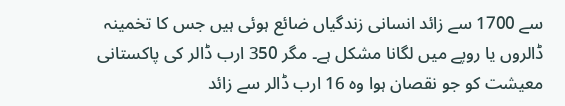سے 1700 سے زائد انسانی زندگیاں ضائع ہوئی ہیں جس کا تخمینہ ڈالروں یا روپے میں لگانا مشکل ہے۔ مگر 350 ارب ڈالر کی پاکستانی معیشت کو جو نقصان ہوا وہ 16 ارب ڈالر سے زائد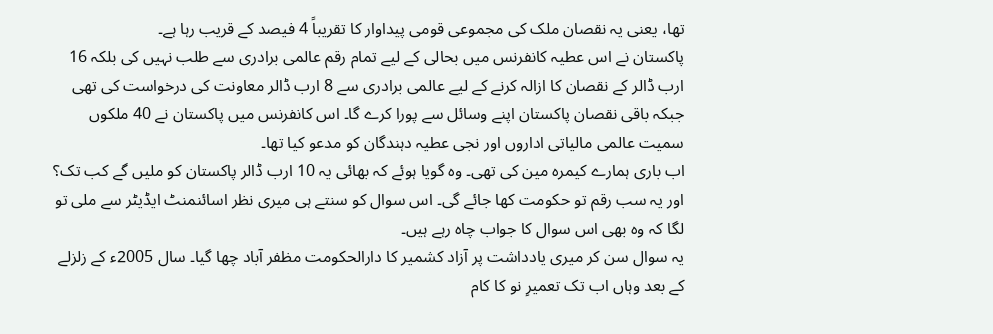تھا، یعنی یہ نقصان ملک کی مجموعی قومی پیداوار کا تقریباً 4 فیصد کے قریب رہا ہے۔
پاکستان نے اس عطیہ کانفرنس میں بحالی کے لیے تمام رقم عالمی برادری سے طلب نہیں کی بلکہ 16 ارب ڈالر کے نقصان کا ازالہ کرنے کے لیے عالمی برادری سے 8 ارب ڈالر معاونت کی درخواست کی تھی جبکہ باقی نقصان پاکستان اپنے وسائل سے پورا کرے گا۔ اس کانفرنس میں پاکستان نے 40 ملکوں سمیت عالمی مالیاتی اداروں اور نجی عطیہ دہندگان کو مدعو کیا تھا۔
اب باری ہمارے کیمرہ مین کی تھی۔ وہ گویا ہوئے کہ بھائی یہ 10 ارب ڈالر پاکستان کو ملیں گے کب تک؟ اور یہ سب رقم تو حکومت کھا جائے گی۔ اس سوال کو سنتے ہی میری نظر اسائنمنٹ ایڈیٹر سے ملی تو لگا کہ وہ بھی اس سوال کا جواب چاہ رہے ہیں۔
یہ سوال سن کر میری یادداشت پر آزاد کشمیر کا دارالحکومت مظفر آباد چھا گیا۔ سال 2005ء کے زلزلے کے بعد وہاں اب تک تعمیرِ نو کا کام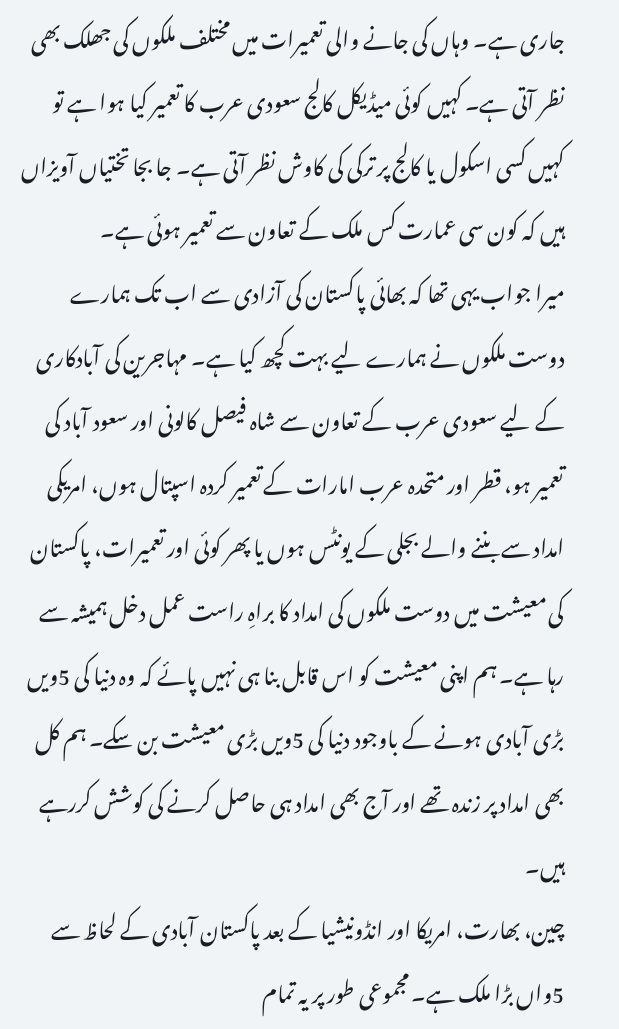جاری ہے۔ وہاں کی جانے والی تعمیرات میں مختلف ملکوں کی جھلک بھی نظر آتی ہے۔ کہیں کوئی میڈیکل کالج سعودی عرب کا تعمیر کیا ہوا ہے تو کہیں کسی اسکول یا کالج پر ترکی کی کاوش نظر آتی ہے۔ جا بجا تختیاں آویزاں ہیں کہ کون سی عمارت کس ملک کے تعاون سے تعمیر ہوئی ہے۔
میرا جواب یہی تھا کہ بھائی پاکستان کی آزادی سے اب تک ہمارے دوست ملکوں نے ہمارے لیے بہت کچھ کیا ہے۔ مہاجرین کی آبادکاری کے لیے سعودی عرب کے تعاون سے شاہ فیصل کالونی اور سعود آباد کی تعمیر ہو، قطر اور متحدہ عرب امارات کے تعمیر کردہ اسپتال ہوں، امریکی امداد سے بننے والے بجلی کے یونٹس ہوں یا پھر کوئی اور تعمیرات، پاکستان کی معیشت میں دوست ملکوں کی امداد کا براہِ راست عمل دخل ہمیشہ سے رہا ہے۔ ہم اپنی معیشت کو اس قابل بنا ہی نہیں پائے کہ وہ دنیا کی 5ویں بڑی آبادی ہونے کے باوجود دنیا کی 5ویں بڑی معیشت بن سکے۔ ہم کل بھی امداد پر زندہ تھے اور آج بھی امداد ہی حاصل کرنے کی کوشش کررہے ہیں۔
چین، بھارت، امریکا اور انڈونیشیا کے بعد پاکستان آبادی کے لحاظ سے 5واں بڑا ملک ہے۔ مجموعی طور پر یہ تمام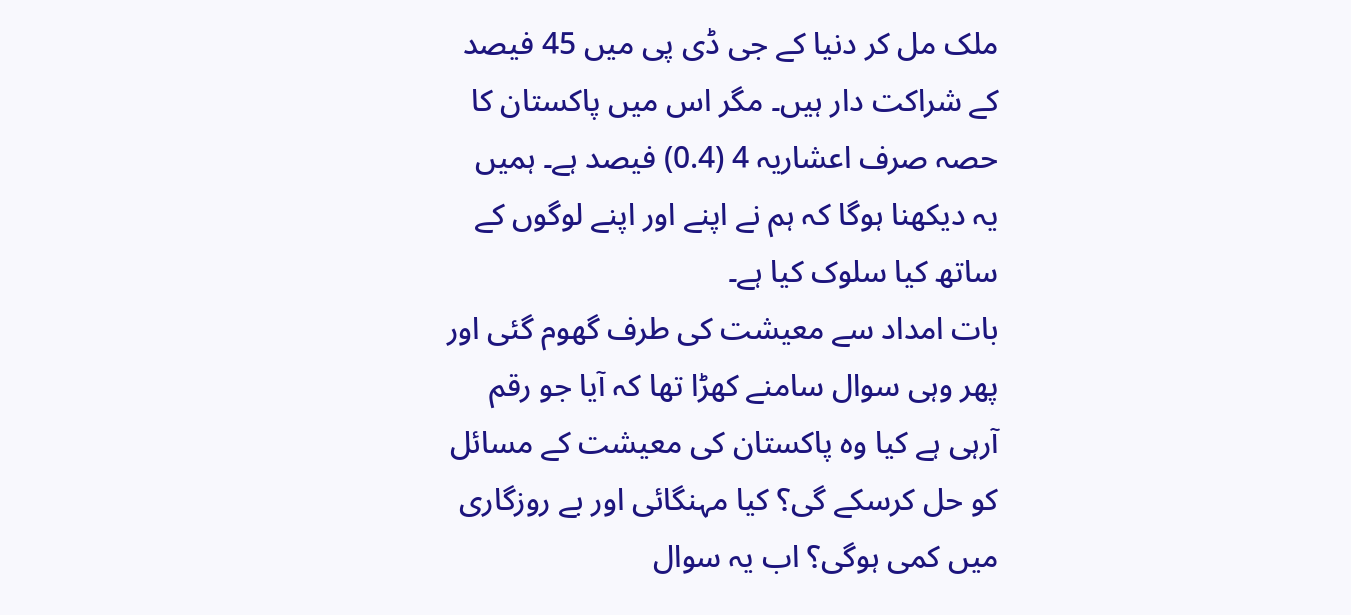ملک مل کر دنیا کے جی ڈی پی میں 45 فیصد کے شراکت دار ہیں۔ مگر اس میں پاکستان کا حصہ صرف اعشاریہ 4 (0.4) فیصد ہے۔ ہمیں یہ دیکھنا ہوگا کہ ہم نے اپنے اور اپنے لوگوں کے ساتھ کیا سلوک کیا ہے۔
بات امداد سے معیشت کی طرف گھوم گئی اور پھر وہی سوال سامنے کھڑا تھا کہ آیا جو رقم آرہی ہے کیا وہ پاکستان کی معیشت کے مسائل کو حل کرسکے گی؟ کیا مہنگائی اور بے روزگاری میں کمی ہوگی؟ اب یہ سوال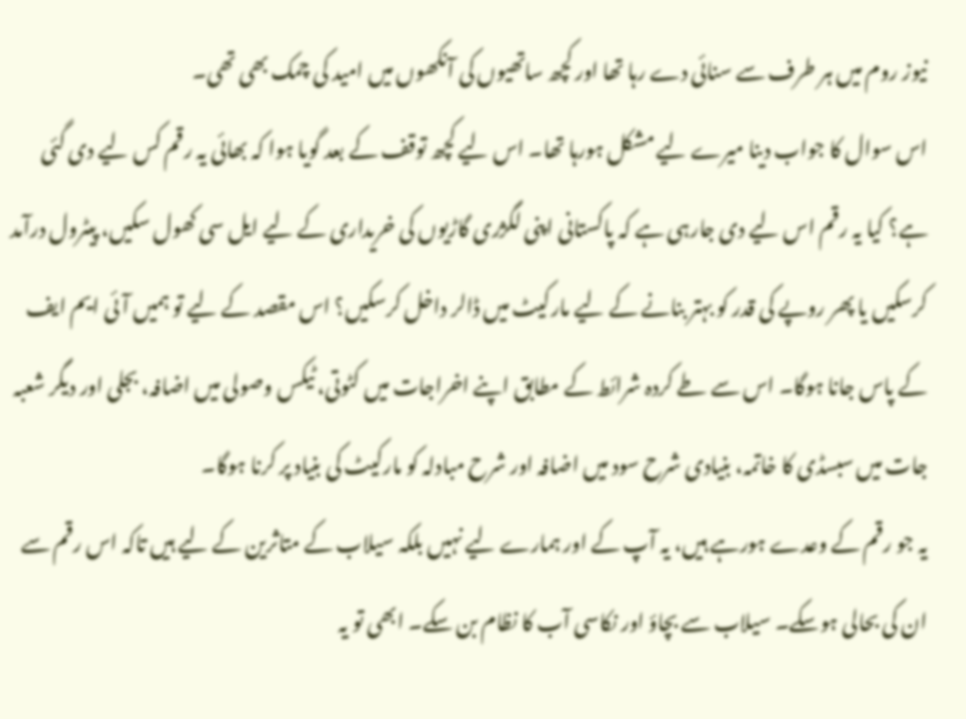نیوز روم میں ہر طرف سے سنائی دے رہا تھا اور کچھ ساتھیوں کی آنکھوں میں امید کی چمک بھی تھی۔
اس سوال کا جواب دینا میرے لیے مشکل ہورہا تھا۔ اس لیے کچھ توقف کے بعد گویا ہوا کہ بھائی یہ رقم کس لیے دی گئی ہے؟ کیا یہ رقم اس لیے دی جارہی ہے کہ پاکستانی اپنی لگژری گاڑیوں کی خریداری کے لیے ایل سی کھول سکیں، پیٹرول درآمد کرسکیں یا پھر روپے کی قدر کو بہتر بنانے کے لیے مارکیٹ میں ڈالر داخل کرسکیں؟ اس مقصد کے لیے تو ہمیں آئی ایم ایف کے پاس جانا ہوگا۔ اس سے طے کردہ شرائط کے مطابق اپنے اخراجات میں کٹوتی، ٹیکس وصولی میں اضافہ، بجلی اور دیگر شعبہ جات میں سبسڈی کا خاتمہ، بنیادی شرح سود میں اضافہ اور شرح مبادلہ کو مارکیٹ کی بنیاد پر کرنا ہوگا۔
یہ جو رقم کے وعدے ہورہے ہیں، یہ آپ کے اور ہمارے لیے نہیں بلکہ سیلاب کے متاثرین کے لیے ہیں تاکہ اس رقم سے ان کی بحالی ہوسکے۔ سیلاب سے بچاؤ اور نکاسی آب کا نظام بن سکے۔ ابھی تو یہ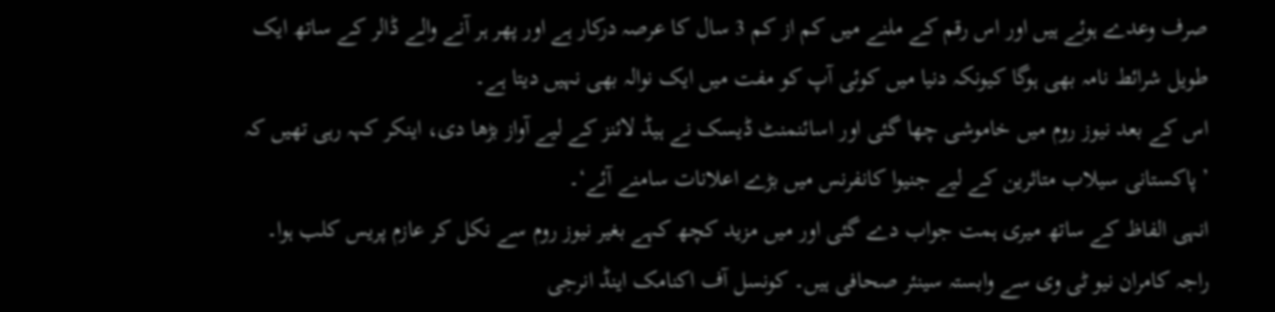صرف وعدے ہوئے ہیں اور اس رقم کے ملنے میں کم از کم 3 سال کا عرصہ درکار ہے اور پھر ہر آنے والے ڈالر کے ساتھ ایک طویل شرائط نامہ بھی ہوگا کیونکہ دنیا میں کوئی آپ کو مفت میں ایک نوالہ بھی نہیں دیتا ہے۔
اس کے بعد نیوز روم میں خاموشی چھا گئی اور اسائنمنٹ ڈیسک نے ہیڈ لائنز کے لیے آواز بڑھا دی، اینکر کہہ رہی تھیں کہ ’پاکستانی سیلاب متاثرین کے لیے جنیوا کانفرنس میں بڑے اعلانات سامنے آئے‘۔
انہی الفاظ کے ساتھ میری ہمت جواب دے گئی اور میں مزید کچھ کہے بغیر نیوز روم سے نکل کر عازم پریس کلب ہوا۔
راجہ کامران نیو ٹی وی سے وابستہ سینئر صحافی ہیں۔ کونسل آف اکنامک اینڈ انرجی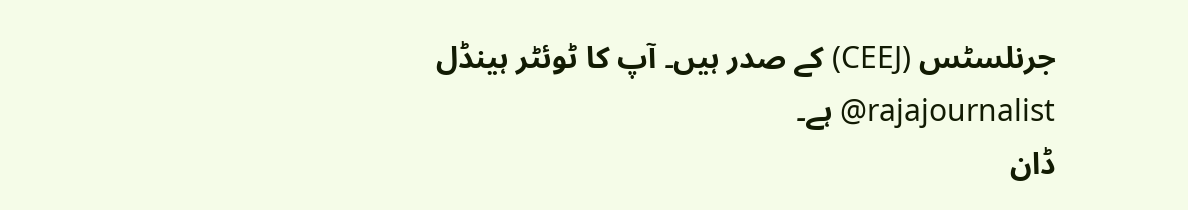جرنلسٹس (CEEJ) کے صدر ہیں۔ آپ کا ٹوئٹر ہینڈل rajajournalist@ ہے۔
ڈان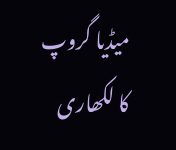میڈیا گروپ کا لکھاری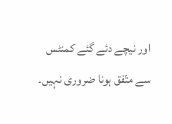اور نیچے دئے گئے کمنٹس سے متّفق ہونا ضروری نہیں۔